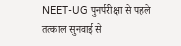NEET-UG पुनर्परीक्षा से पहले तत्काल सुनवाई से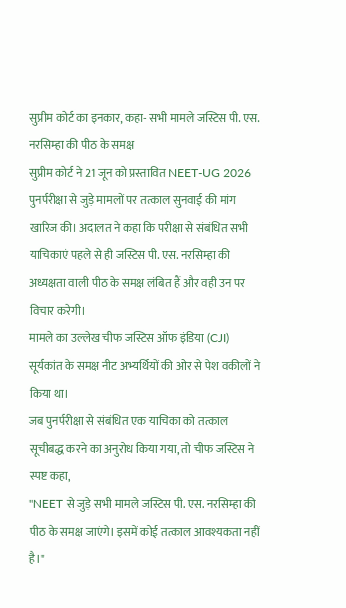सुप्रीम कोर्ट का इनकार, कहा- सभी मामले जस्टिस पी. एस. नरसिम्हा की पीठ के समक्ष
सुप्रीम कोर्ट ने 21 जून को प्रस्तावित NEET-UG 2026 पुनर्परीक्षा से जुड़े मामलों पर तत्काल सुनवाई की मांग खारिज की। अदालत ने कहा कि परीक्षा से संबंधित सभी याचिकाएं पहले से ही जस्टिस पी. एस. नरसिम्हा की अध्यक्षता वाली पीठ के समक्ष लंबित हैं और वही उन पर विचार करेगी।
मामले का उल्लेख चीफ जस्टिस ऑफ इंडिया (CJI) सूर्यकांत के समक्ष नीट अभ्यर्थियों की ओर से पेश वकीलों ने किया था।
जब पुनर्परीक्षा से संबंधित एक याचिका को तत्काल सूचीबद्ध करने का अनुरोध किया गया, तो चीफ जस्टिस ने स्पष्ट कहा,
"NEET से जुड़े सभी मामले जस्टिस पी. एस. नरसिम्हा की पीठ के समक्ष जाएंगे। इसमें कोई तत्काल आवश्यकता नहीं है।"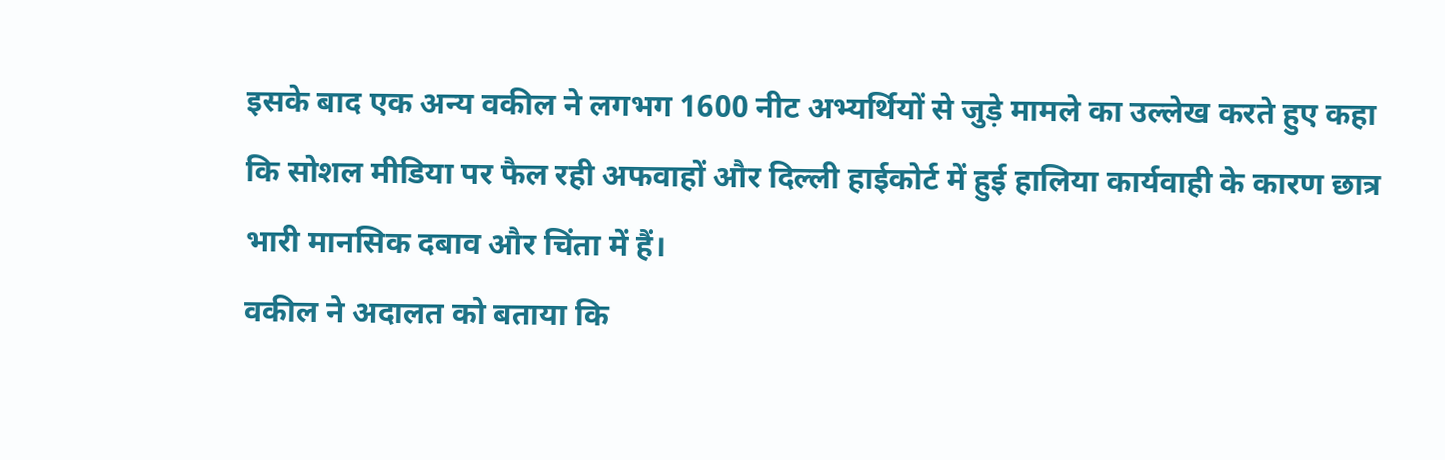इसके बाद एक अन्य वकील ने लगभग 1600 नीट अभ्यर्थियों से जुड़े मामले का उल्लेख करते हुए कहा कि सोशल मीडिया पर फैल रही अफवाहों और दिल्ली हाईकोर्ट में हुई हालिया कार्यवाही के कारण छात्र भारी मानसिक दबाव और चिंता में हैं।
वकील ने अदालत को बताया कि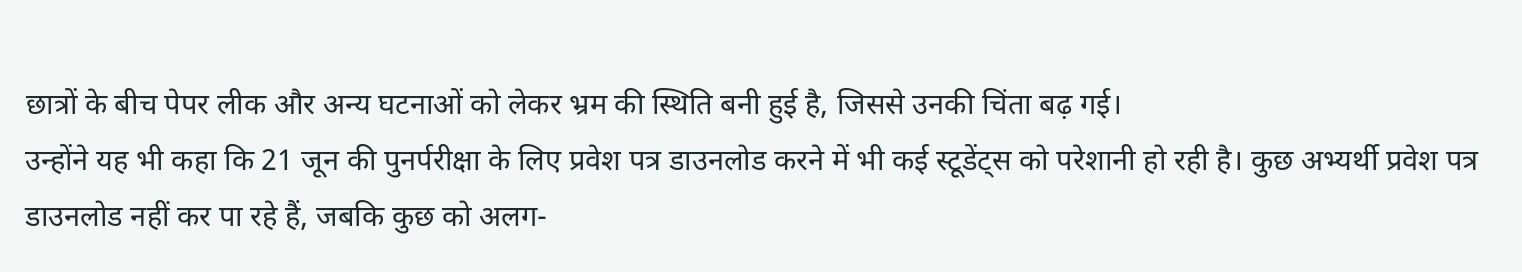छात्रों के बीच पेपर लीक और अन्य घटनाओं को लेकर भ्रम की स्थिति बनी हुई है, जिससे उनकी चिंता बढ़ गई।
उन्होंने यह भी कहा कि 21 जून की पुनर्परीक्षा के लिए प्रवेश पत्र डाउनलोड करने में भी कई स्टूडेंट्स को परेशानी हो रही है। कुछ अभ्यर्थी प्रवेश पत्र डाउनलोड नहीं कर पा रहे हैं, जबकि कुछ को अलग-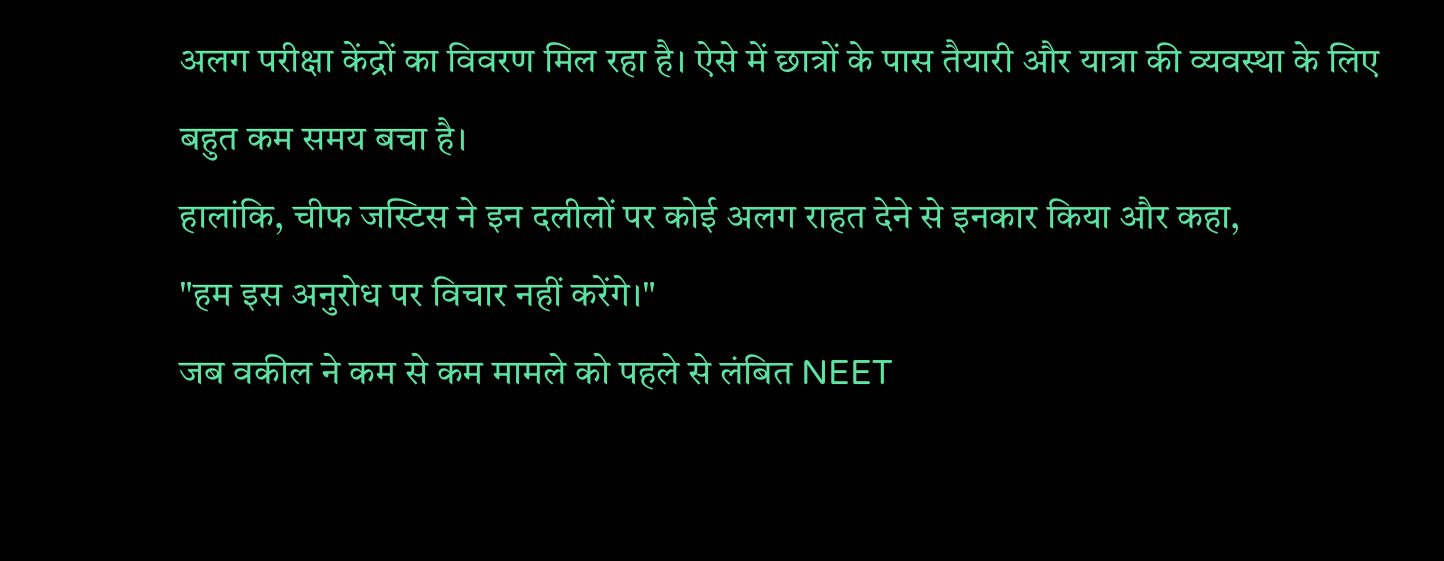अलग परीक्षा केंद्रों का विवरण मिल रहा है। ऐसे में छात्रों के पास तैयारी और यात्रा की व्यवस्था के लिए बहुत कम समय बचा है।
हालांकि, चीफ जस्टिस ने इन दलीलों पर कोई अलग राहत देने से इनकार किया और कहा,
"हम इस अनुरोध पर विचार नहीं करेंगे।"
जब वकील ने कम से कम मामले को पहले से लंबित NEET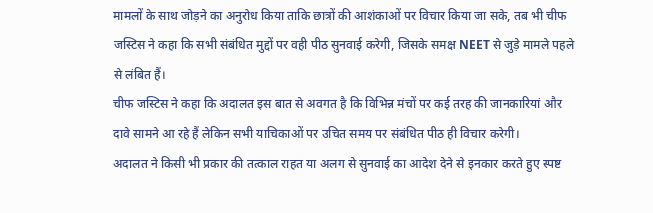मामलों के साथ जोड़ने का अनुरोध किया ताकि छात्रों की आशंकाओं पर विचार किया जा सके, तब भी चीफ जस्टिस ने कहा कि सभी संबंधित मुद्दों पर वही पीठ सुनवाई करेगी, जिसके समक्ष NEET से जुड़े मामले पहले से लंबित हैं।
चीफ जस्टिस ने कहा कि अदालत इस बात से अवगत है कि विभिन्न मंचों पर कई तरह की जानकारियां और दावे सामने आ रहे हैं लेकिन सभी याचिकाओं पर उचित समय पर संबंधित पीठ ही विचार करेगी।
अदालत ने किसी भी प्रकार की तत्काल राहत या अलग से सुनवाई का आदेश देने से इनकार करते हुए स्पष्ट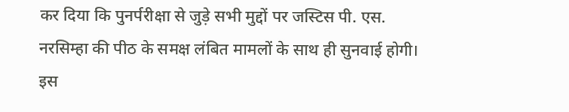कर दिया कि पुनर्परीक्षा से जुड़े सभी मुद्दों पर जस्टिस पी. एस. नरसिम्हा की पीठ के समक्ष लंबित मामलों के साथ ही सुनवाई होगी।
इस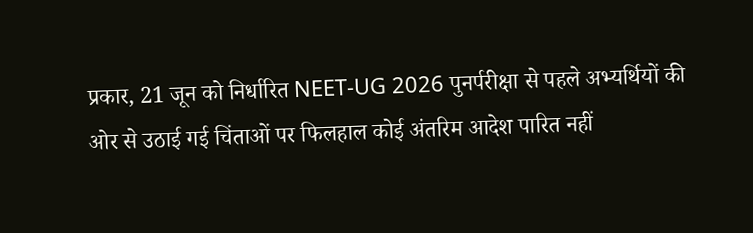प्रकार, 21 जून को निर्धारित NEET-UG 2026 पुनर्परीक्षा से पहले अभ्यर्थियों की ओर से उठाई गई चिंताओं पर फिलहाल कोई अंतरिम आदेश पारित नहीं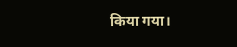किया गया।